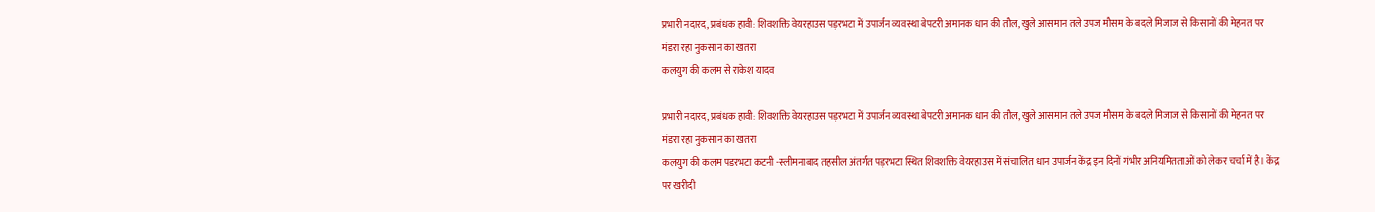प्रभारी नदारद, प्रबंधक हावी: शिवशक्ति वेयरहाउस पड़रभटा में उपार्जन व्यवस्था बेपटरी अमानक धान की तौल, खुले आसमान तले उपज मौसम के बदले मिजाज से किसानों की मेहनत पर मंडरा रहा नुकसान का खतरा
कलयुग की कलम से राकेश यादव

प्रभारी नदारद, प्रबंधक हावी: शिवशक्ति वेयरहाउस पड़रभटा में उपार्जन व्यवस्था बेपटरी अमानक धान की तौल, खुले आसमान तले उपज मौसम के बदले मिजाज से किसानों की मेहनत पर मंडरा रहा नुकसान का खतरा
कलयुग की कलम पडरभटा कटनी -स्लीमनाबाद तहसील अंतर्गत पड़रभटा स्थित शिवशक्ति वेयरहाउस में संचालित धान उपार्जन केंद्र इन दिनों गंभीर अनियमितताओं को लेकर चर्चा में है। केंद्र पर खरीदी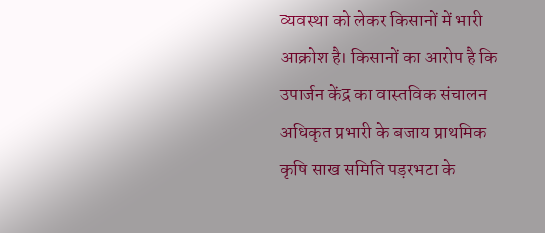व्यवस्था को लेकर किसानों में भारी आक्रोश है। किसानों का आरोप है कि उपार्जन केंद्र का वास्तविक संचालन अधिकृत प्रभारी के बजाय प्राथमिक कृषि साख समिति पड़रभटा के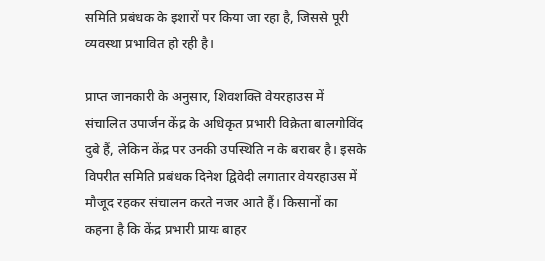समिति प्रबंधक के इशारों पर किया जा रहा है, जिससे पूरी व्यवस्था प्रभावित हो रही है।

प्राप्त जानकारी के अनुसार, शिवशक्ति वेयरहाउस में संचालित उपार्जन केंद्र के अधिकृत प्रभारी विक्रेता बालगोविंद दुबे हैं, लेकिन केंद्र पर उनकी उपस्थिति न के बराबर है। इसके विपरीत समिति प्रबंधक दिनेश द्विवेदी लगातार वेयरहाउस में मौजूद रहकर संचालन करते नजर आते हैं। किसानों का कहना है कि केंद्र प्रभारी प्रायः बाहर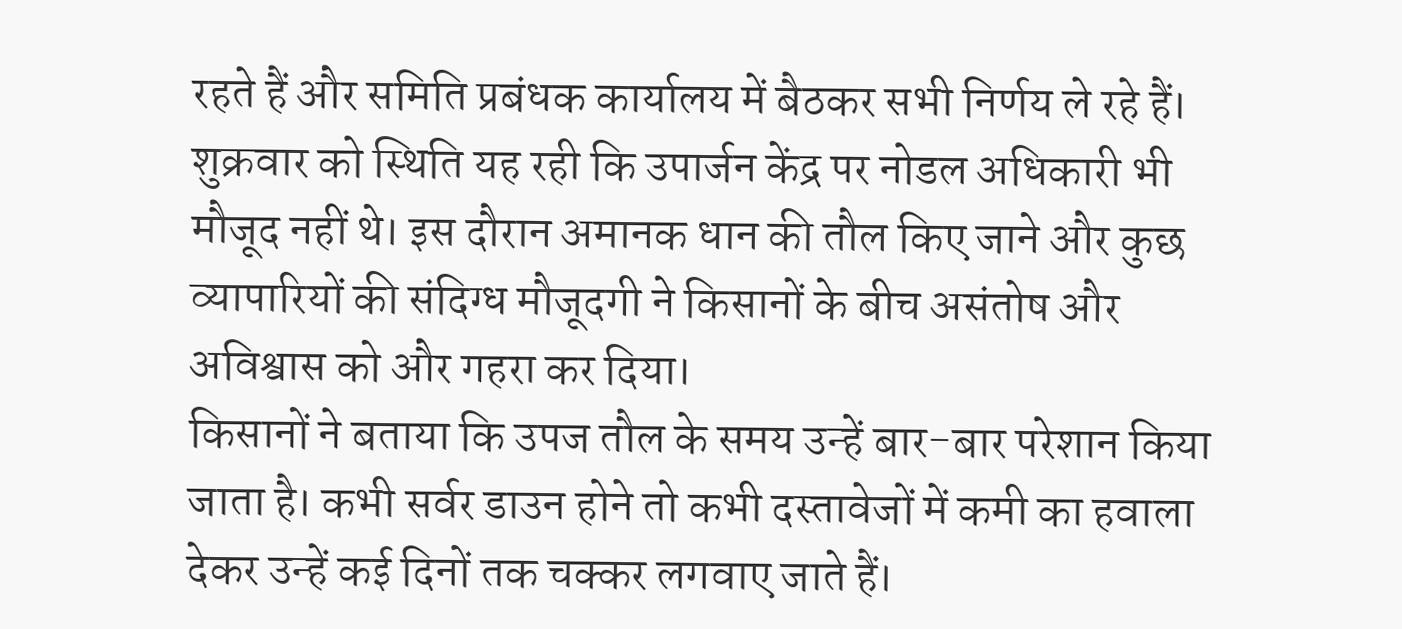रहते हैं और समिति प्रबंधक कार्यालय में बैठकर सभी निर्णय ले रहे हैं। शुक्रवार को स्थिति यह रही कि उपार्जन केंद्र पर नोडल अधिकारी भी मौजूद नहीं थे। इस दौरान अमानक धान की तौल किए जाने और कुछ व्यापारियों की संदिग्ध मौजूदगी ने किसानों के बीच असंतोष और अविश्वास को और गहरा कर दिया।
किसानों ने बताया कि उपज तौल के समय उन्हें बार-बार परेशान किया जाता है। कभी सर्वर डाउन होने तो कभी दस्तावेजों में कमी का हवाला देकर उन्हें कई दिनों तक चक्कर लगवाए जाते हैं।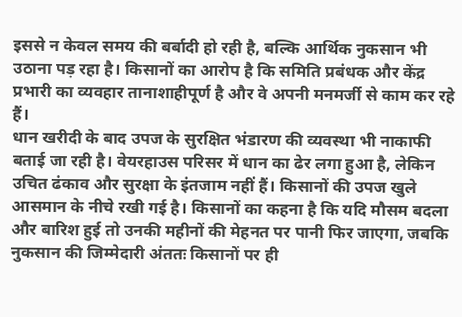इससे न केवल समय की बर्बादी हो रही है, बल्कि आर्थिक नुकसान भी उठाना पड़ रहा है। किसानों का आरोप है कि समिति प्रबंधक और केंद्र प्रभारी का व्यवहार तानाशाहीपूर्ण है और वे अपनी मनमर्जी से काम कर रहे हैं।
धान खरीदी के बाद उपज के सुरक्षित भंडारण की व्यवस्था भी नाकाफी बताई जा रही है। वेयरहाउस परिसर में धान का ढेर लगा हुआ है, लेकिन उचित ढंकाव और सुरक्षा के इंतजाम नहीं हैं। किसानों की उपज खुले आसमान के नीचे रखी गई है। किसानों का कहना है कि यदि मौसम बदला और बारिश हुई तो उनकी महीनों की मेहनत पर पानी फिर जाएगा, जबकि नुकसान की जिम्मेदारी अंततः किसानों पर ही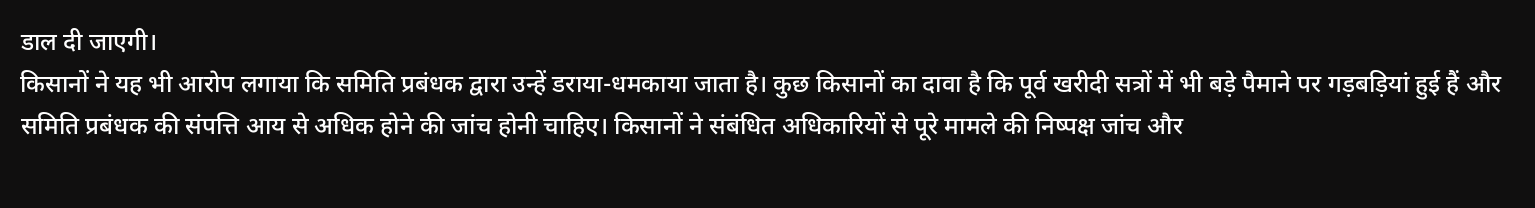डाल दी जाएगी।
किसानों ने यह भी आरोप लगाया कि समिति प्रबंधक द्वारा उन्हें डराया-धमकाया जाता है। कुछ किसानों का दावा है कि पूर्व खरीदी सत्रों में भी बड़े पैमाने पर गड़बड़ियां हुई हैं और समिति प्रबंधक की संपत्ति आय से अधिक होने की जांच होनी चाहिए। किसानों ने संबंधित अधिकारियों से पूरे मामले की निष्पक्ष जांच और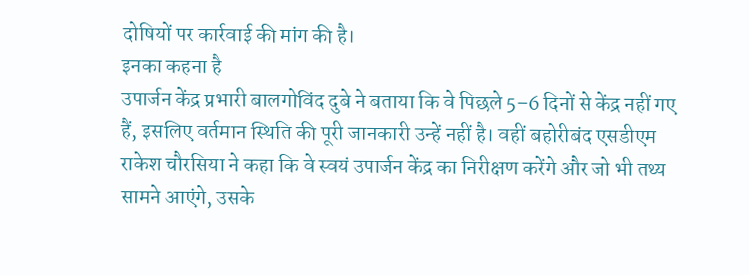दोषियों पर कार्रवाई की मांग की है।
इनका कहना है
उपार्जन केंद्र प्रभारी बालगोविंद दुबे ने बताया कि वे पिछले 5–6 दिनों से केंद्र नहीं गए हैं, इसलिए वर्तमान स्थिति की पूरी जानकारी उन्हें नहीं है। वहीं बहोरीबंद एसडीएम राकेश चौरसिया ने कहा कि वे स्वयं उपार्जन केंद्र का निरीक्षण करेंगे और जो भी तथ्य सामने आएंगे, उसके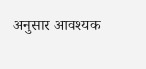अनुसार आवश्यक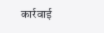कार्रवाई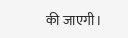की जाएगी।